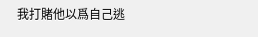我打賭他以爲自己逃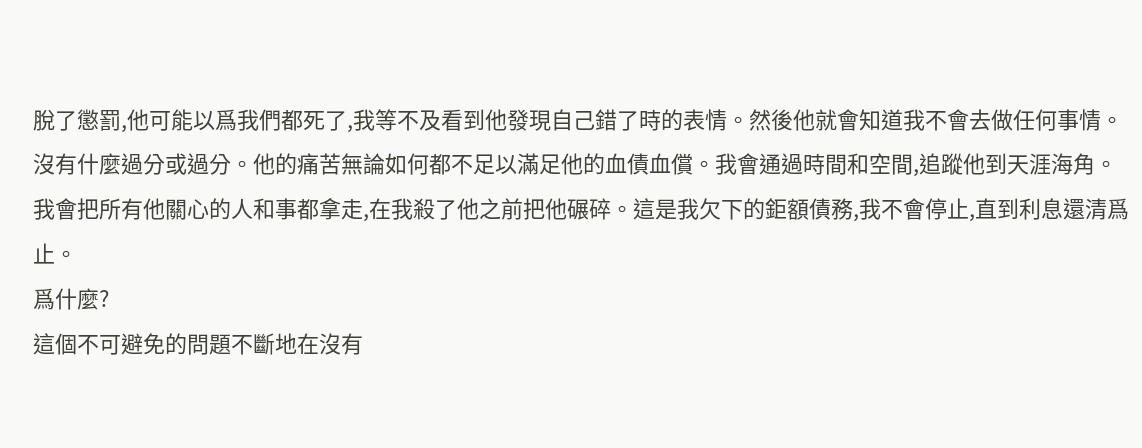脫了懲罰,他可能以爲我們都死了,我等不及看到他發現自己錯了時的表情。然後他就會知道我不會去做任何事情。沒有什麼過分或過分。他的痛苦無論如何都不足以滿足他的血債血償。我會通過時間和空間,追蹤他到天涯海角。我會把所有他關心的人和事都拿走,在我殺了他之前把他碾碎。這是我欠下的鉅額債務,我不會停止,直到利息還清爲止。
爲什麼?
這個不可避免的問題不斷地在沒有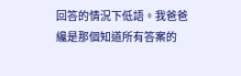回答的情況下低語。我爸爸纔是那個知道所有答案的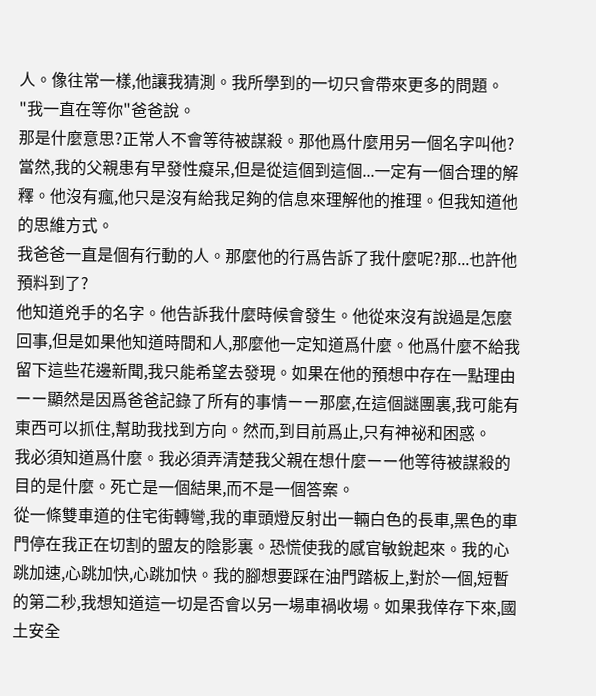人。像往常一樣,他讓我猜測。我所學到的一切只會帶來更多的問題。
"我一直在等你"爸爸說。
那是什麼意思?正常人不會等待被謀殺。那他爲什麼用另一個名字叫他?當然,我的父親患有早發性癡呆,但是從這個到這個...一定有一個合理的解釋。他沒有瘋,他只是沒有給我足夠的信息來理解他的推理。但我知道他的思維方式。
我爸爸一直是個有行動的人。那麼他的行爲告訴了我什麼呢?那...也許他預料到了?
他知道兇手的名字。他告訴我什麼時候會發生。他從來沒有說過是怎麼回事,但是如果他知道時間和人,那麼他一定知道爲什麼。他爲什麼不給我留下這些花邊新聞,我只能希望去發現。如果在他的預想中存在一點理由ーー顯然是因爲爸爸記錄了所有的事情ーー那麼,在這個謎團裏,我可能有東西可以抓住,幫助我找到方向。然而,到目前爲止,只有神祕和困惑。
我必須知道爲什麼。我必須弄清楚我父親在想什麼ーー他等待被謀殺的目的是什麼。死亡是一個結果,而不是一個答案。
從一條雙車道的住宅街轉彎,我的車頭燈反射出一輛白色的長車,黑色的車門停在我正在切割的盟友的陰影裏。恐慌使我的感官敏銳起來。我的心跳加速,心跳加快,心跳加快。我的腳想要踩在油門踏板上,對於一個,短暫的第二秒,我想知道這一切是否會以另一場車禍收場。如果我倖存下來,國土安全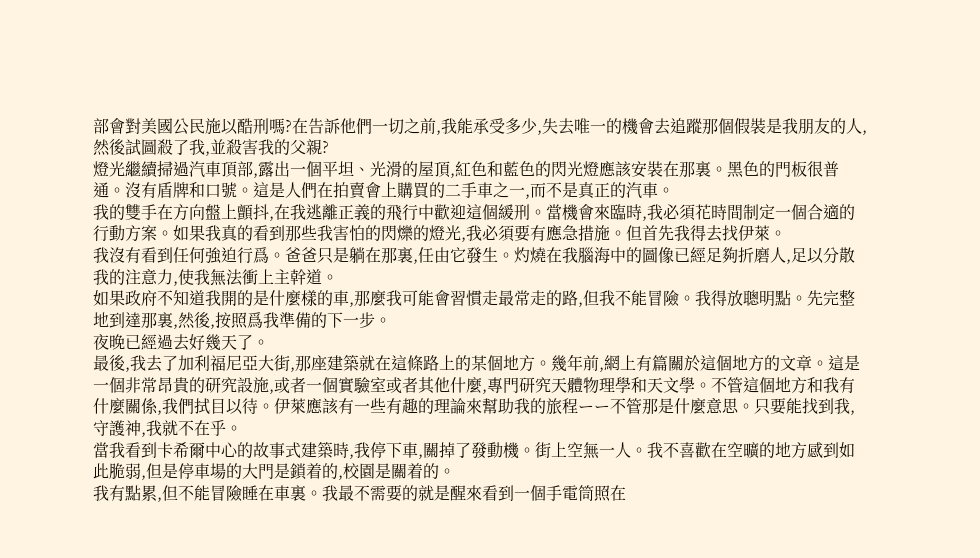部會對美國公民施以酷刑嗎?在告訴他們一切之前,我能承受多少,失去唯一的機會去追蹤那個假裝是我朋友的人,然後試圖殺了我,並殺害我的父親?
燈光繼續掃過汽車頂部,露出一個平坦、光滑的屋頂,紅色和藍色的閃光燈應該安裝在那裏。黑色的門板很普通。沒有盾牌和口號。這是人們在拍賣會上購買的二手車之一,而不是真正的汽車。
我的雙手在方向盤上顫抖,在我逃離正義的飛行中歡迎這個緩刑。當機會來臨時,我必須花時間制定一個合適的行動方案。如果我真的看到那些我害怕的閃爍的燈光,我必須要有應急措施。但首先我得去找伊萊。
我沒有看到任何強迫行爲。爸爸只是躺在那裏,任由它發生。灼燒在我腦海中的圖像已經足夠折磨人,足以分散我的注意力,使我無法衝上主幹道。
如果政府不知道我開的是什麼樣的車,那麼我可能會習慣走最常走的路,但我不能冒險。我得放聰明點。先完整地到達那裏,然後,按照爲我準備的下一步。
夜晚已經過去好幾天了。
最後,我去了加利福尼亞大街,那座建築就在這條路上的某個地方。幾年前,網上有篇關於這個地方的文章。這是一個非常昂貴的研究設施,或者一個實驗室或者其他什麼,專門研究天體物理學和天文學。不管這個地方和我有什麼關係,我們拭目以待。伊萊應該有一些有趣的理論來幫助我的旅程ーー不管那是什麼意思。只要能找到我,守護神,我就不在乎。
當我看到卡希爾中心的故事式建築時,我停下車,關掉了發動機。街上空無一人。我不喜歡在空曠的地方感到如此脆弱,但是停車場的大門是鎖着的,校園是關着的。
我有點累,但不能冒險睡在車裏。我最不需要的就是醒來看到一個手電筒照在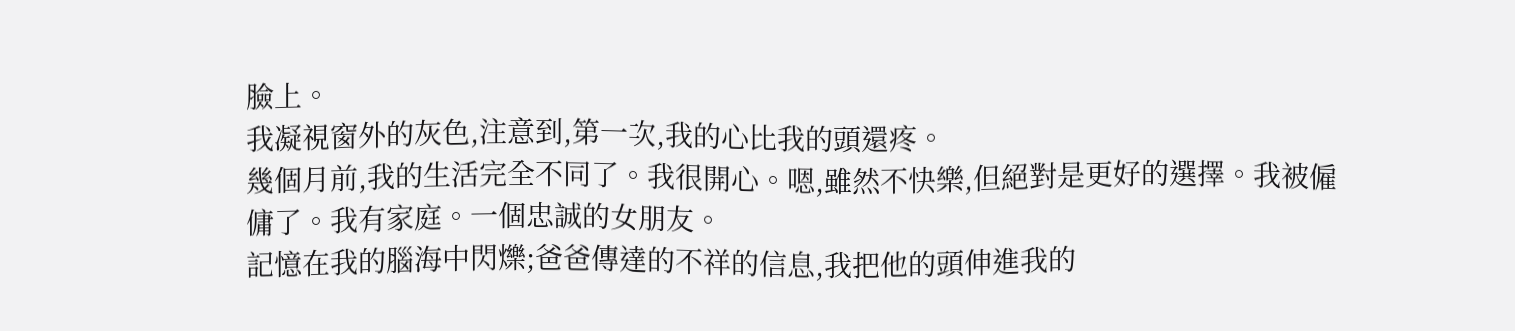臉上。
我凝視窗外的灰色,注意到,第一次,我的心比我的頭還疼。
幾個月前,我的生活完全不同了。我很開心。嗯,雖然不快樂,但絕對是更好的選擇。我被僱傭了。我有家庭。一個忠誠的女朋友。
記憶在我的腦海中閃爍;爸爸傳達的不祥的信息,我把他的頭伸進我的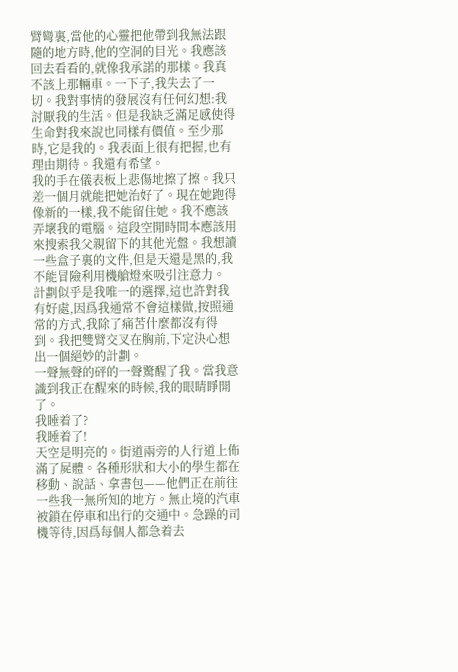臂彎裏,當他的心靈把他帶到我無法跟隨的地方時,他的空洞的目光。我應該回去看看的,就像我承諾的那樣。我真不該上那輛車。一下子,我失去了一切。我對事情的發展沒有任何幻想:我討厭我的生活。但是我缺乏滿足感使得生命對我來說也同樣有價值。至少那時,它是我的。我表面上很有把握,也有理由期待。我還有希望。
我的手在儀表板上悲傷地擦了擦。我只差一個月就能把她治好了。現在她跑得像新的一樣,我不能留住她。我不應該弄壞我的電腦。這段空閒時間本應該用來搜索我父親留下的其他光盤。我想讀一些盒子裏的文件,但是天還是黑的,我不能冒險利用機艙燈來吸引注意力。
計劃似乎是我唯一的選擇,這也許對我有好處,因爲我通常不會這樣做,按照通常的方式,我除了痛苦什麼都沒有得到。我把雙臂交叉在胸前,下定決心想出一個絕妙的計劃。
一聲無聲的砰的一聲驚醒了我。當我意識到我正在醒來的時候,我的眼睛睜開了。
我睡着了?
我睡着了!
天空是明亮的。街道兩旁的人行道上佈滿了屍體。各種形狀和大小的學生都在移動、說話、拿書包——他們正在前往一些我一無所知的地方。無止境的汽車被鎖在停車和出行的交通中。急躁的司機等待,因爲每個人都急着去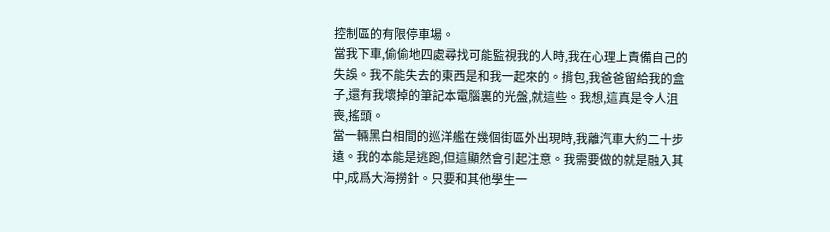控制區的有限停車場。
當我下車,偷偷地四處尋找可能監視我的人時,我在心理上責備自己的失誤。我不能失去的東西是和我一起來的。揹包,我爸爸留給我的盒子,還有我壞掉的筆記本電腦裏的光盤,就這些。我想,這真是令人沮喪,搖頭。
當一輛黑白相間的巡洋艦在幾個街區外出現時,我離汽車大約二十步遠。我的本能是逃跑,但這顯然會引起注意。我需要做的就是融入其中,成爲大海撈針。只要和其他學生一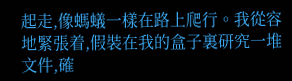起走,像螞蟻一樣在路上爬行。我從容地緊張着,假裝在我的盒子裏研究一堆文件,確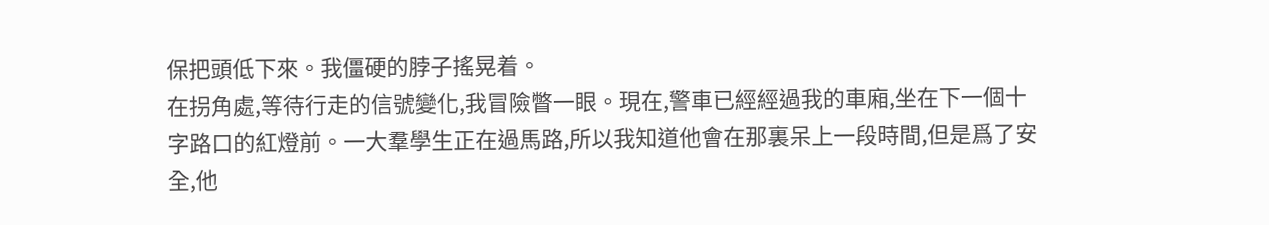保把頭低下來。我僵硬的脖子搖晃着。
在拐角處,等待行走的信號變化,我冒險瞥一眼。現在,警車已經經過我的車廂,坐在下一個十字路口的紅燈前。一大羣學生正在過馬路,所以我知道他會在那裏呆上一段時間,但是爲了安全,他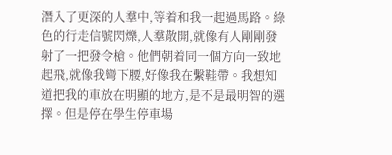潛入了更深的人羣中,等着和我一起過馬路。綠色的行走信號閃爍,人羣散開,就像有人剛剛發射了一把發令槍。他們朝着同一個方向一致地起飛,就像我彎下腰,好像我在繫鞋帶。我想知道把我的車放在明顯的地方,是不是最明智的選擇。但是停在學生停車場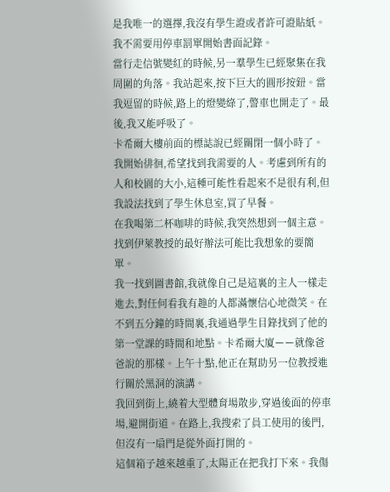是我唯一的選擇,我沒有學生證或者許可證貼紙。我不需要用停車罰單開始書面記錄。
當行走信號變紅的時候,另一羣學生已經聚集在我周圍的角落。我站起來,按下巨大的圓形按鈕。當我逗留的時候,路上的燈變綠了,警車也開走了。最後,我又能呼吸了。
卡希爾大樓前面的標誌說已經關閉一個小時了。我開始徘徊,希望找到我需要的人。考慮到所有的人和校園的大小,這種可能性看起來不是很有利,但我設法找到了學生休息室,買了早餐。
在我喝第二杯咖啡的時候,我突然想到一個主意。找到伊萊教授的最好辦法可能比我想象的要簡單。
我一找到圖書館,我就像自己是這裏的主人一樣走進去,對任何看我有趣的人都滿懷信心地微笑。在不到五分鐘的時間裏,我通過學生目錄找到了他的第一堂課的時間和地點。卡希爾大廈ーー就像爸爸說的那樣。上午十點,他正在幫助另一位教授進行關於黑洞的演講。
我回到街上,繞着大型體育場散步,穿過後面的停車場,避開街道。在路上,我搜索了員工使用的後門,但沒有一扇門是從外面打開的。
這個箱子越來越重了,太陽正在把我打下來。我傷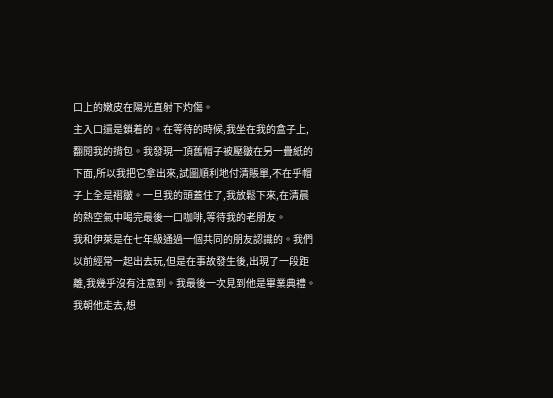口上的嫩皮在陽光直射下灼傷。
主入口還是鎖着的。在等待的時候,我坐在我的盒子上,翻閱我的揹包。我發現一頂舊帽子被壓皺在另一疊紙的下面,所以我把它拿出來,試圖順利地付清賬單,不在乎帽子上全是褶皺。一旦我的頭蓋住了,我放鬆下來,在清晨的熱空氣中喝完最後一口咖啡,等待我的老朋友。
我和伊萊是在七年級通過一個共同的朋友認識的。我們以前經常一起出去玩,但是在事故發生後,出現了一段距離,我幾乎沒有注意到。我最後一次見到他是畢業典禮。我朝他走去,想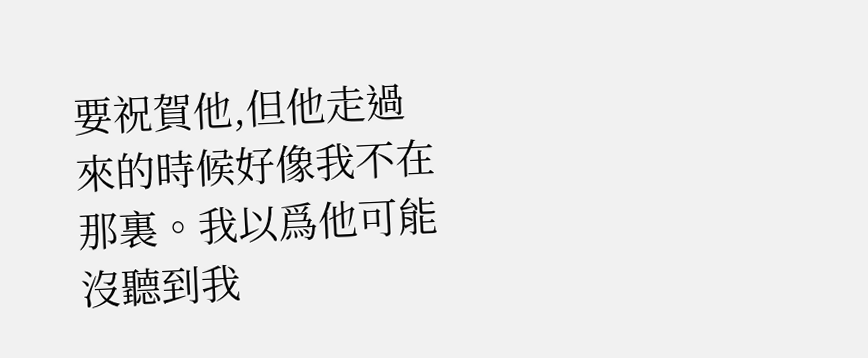要祝賀他,但他走過來的時候好像我不在那裏。我以爲他可能沒聽到我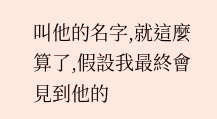叫他的名字,就這麼算了,假設我最終會見到他的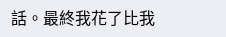話。最終我花了比我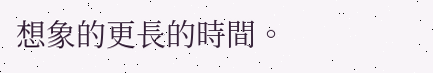想象的更長的時間。